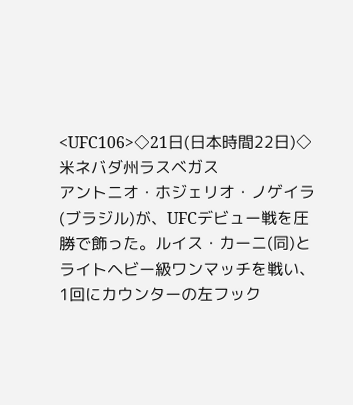<UFC106>◇21日(日本時間22日)◇米ネバダ州ラスベガス
アントニオ・ホジェリオ・ノゲイラ(ブラジル)が、UFCデビュー戦を圧勝で飾った。ルイス・カーニ(同)とライトヘビー級ワンマッチを戦い、1回にカウンターの左フック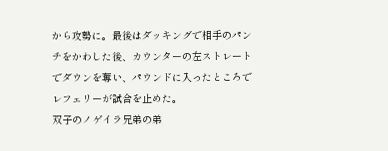から攻勢に。最後はダッキングで相手のパンチをかわした後、カウンターの左ストレートでダウンを奪い、パウンドに入ったところでレフェリーが試合を止めた。
双子のノゲイラ兄弟の弟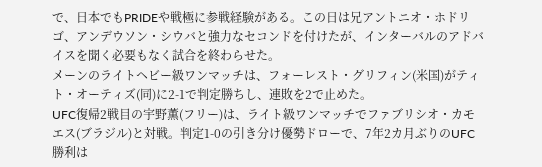で、日本でもPRIDEや戦極に参戦経験がある。この日は兄アントニオ・ホドリゴ、アンデウソン・シウバと強力なセコンドを付けたが、インターバルのアドバイスを聞く必要もなく試合を終わらせた。
メーンのライトヘビー級ワンマッチは、フォーレスト・グリフィン(米国)がティト・オーティズ(同)に2-1で判定勝ちし、連敗を2で止めた。
UFC復帰2戦目の宇野薫(フリー)は、ライト級ワンマッチでファブリシオ・カモエス(ブラジル)と対戦。判定1-0の引き分け優勢ドローで、7年2カ月ぶりのUFC勝利は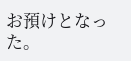お預けとなった。